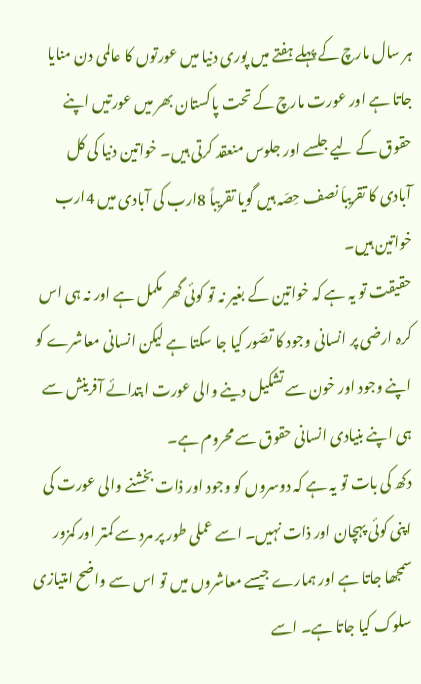ہر سال مارچ کے پہلے ہفتے میں پوری دنیا میں عورتوں کا عالمی دن منایا جاتا ہے اور عورت مارچ کے تحت پاکستان بھر میں عورتیں اپنے حقوق کے لیے جلسے اور جلوس منعقد کرتی ہیں۔ خواتین دنیا کی کل آبادی کا تقریباَ نصف حِصّہ ہیں گویا تقریباً 8ارب کی آبادی میں 4ارب خواتین ہیں۔
حقیقت تو یہ ہے کہ خواتین کے بغیر نہ تو کوئی گھر مکمل ہے اور نہ ہی اس کرہ ارضی پر انسانی وجود کا تصّور کیا جا سکتا ہے لیکن انسانی معاشرے کو اپنے وجود اور خون سے تشکیل دینے والی عورت ابتدائے آفرینش سے ہی اپنے بنیادی انسانی حقوق سے محروم ہے۔
دکھ کی بات تو یہ ہے کہ دوسروں کو وجود اور ذات بخشنے والی عورت کی اپنی کوئی پہچان اور ذات نہیں۔ اسے عملی طور پر مرد سے کمتر اور کمزور سمجھا جاتا ہے اور ہمارے جیسے معاشروں میں تو اس سے واضح امتیازی سلوک کیا جاتا ہے۔ اسے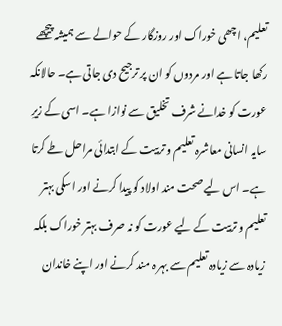تعلیم، اچھی خوراک اور روزگار کے حوالے سے ہمیشہ پیچھے رکھا جاتا ہے اور مردوں کو ان پر ترجیح دی جاتی ہے۔ حالانکہ عورت کو خدانے شرف تخلیق سے نوازا ہے۔ اسی کے زیرِ سایہ انسانی معاشرہ تعلیم و تربیت کے ابتدائی مراحل طے کرتا ہے۔ اس لیے صحت مند اولاد کو پیدا کرنے اور اسکی بہتر تعلیم و تربیت کے لیے عورت کو نہ صرف بہتر خوراک بلکہ زیادہ سے زیادہ تعلیم سے بہر ہ مند کرنے اور اپنے خاندان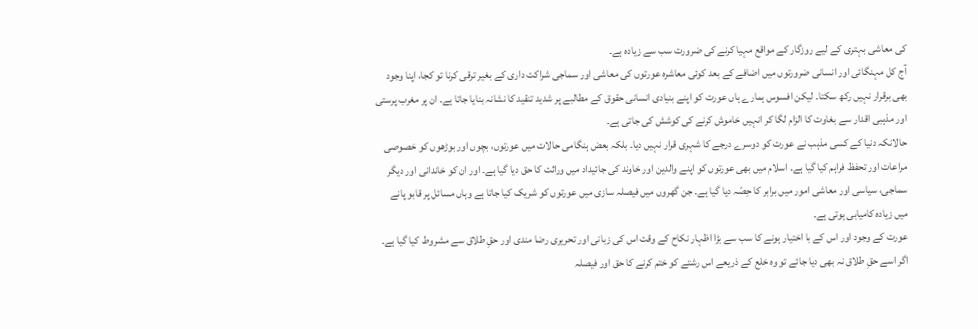کی معاشی بہتری کے لیے روزگار کے مواقع مہیا کرنے کی ضرورت سب سے زیادہ ہے۔
آج کل مہنگائی اور انسانی ضرورتوں میں اضافے کے بعد کوئی معاشرہ عورتوں کی معاشی اور سماجی شراکت داری کے بغیر ترقی کرنا تو کجا، اپنا وجود بھی برقرار نہیں رکھ سکتا۔ لیکن افسوس ہمارے ہاں عورت کو اپنے بنیادی انسانی حقوق کے مطالبے پر شدید تنقید کا نشانہ بنایا جاتا ہے۔ ان پر مغرب پرستی اور مذہبی اقدار سے بغاوت کا الزام لگا کر انہیں خاموش کرنے کی کوشش کی جاتی ہے۔
حالانکہ دنیا کے کسی مذہب نے عورت کو دوسرے درجے کا شہری قرار نہیں دیا۔ بلکہ بعض ہنگامی حالات میں عورتوں، بچوں اور بوڑھوں کو خصوصی مراعات اور تحفظ فراہم کیا گیا ہے۔ اسلام میں بھی عورتوں کو اپنے والدین اور خاوند کی جائیداد میں وراثت کا حق دیا گیا ہے۔ اور ان کو خاندانی اور دیگر سماجی، سیاسی اور معاشی امور میں برابر کا حِصّہ دیا گیا ہے۔ جن گھروں میں فیصلہ سازی میں عورتوں کو شریک کیا جاتا ہے وہاں مسائل پر قابو پانے میں زیادہ کامیابی ہوتی ہے۔
عورت کے وجود اور اس کے با اختیار ہونے کا سب سے بڑا اظہار نکاح کے وقت اس کی زبانی اور تحریری رضا مندی اور حقِ طلاق سے مشروط کیا گیا ہے۔ اگر اسے حقِ طلاق نہ بھی دیا جائے تو وہ خلع کے ذریعے اس رشتے کو ختم کرنے کا حق اور فیصلہ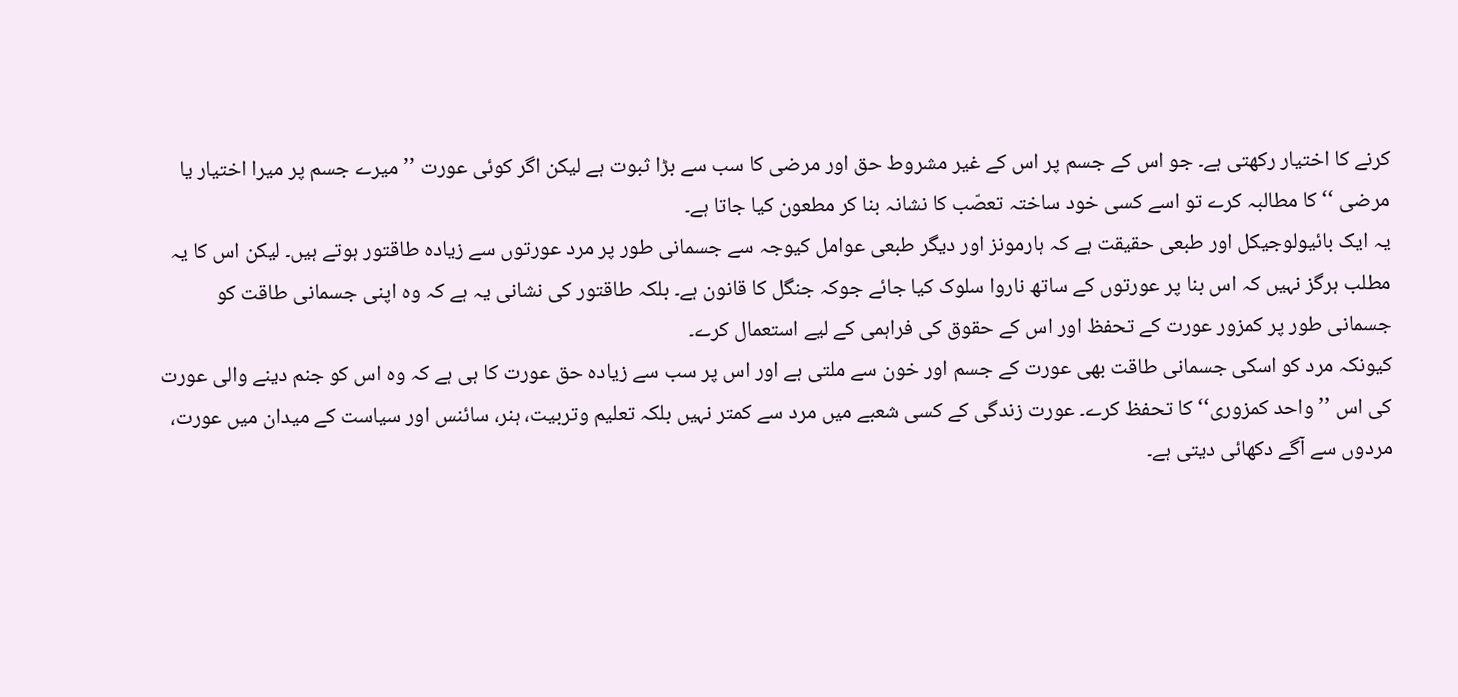کرنے کا اختیار رکھتی ہے۔ جو اس کے جسم پر اس کے غیر مشروط حق اور مرضی کا سب سے بڑا ثبوت ہے لیکن اگر کوئی عورت ’’ میرے جسم پر میرا اختیار یا مرضی ‘‘ کا مطالبہ کرے تو اسے کسی خود ساختہ تعصّب کا نشانہ بنا کر مطعون کیا جاتا ہے۔
یہ ایک بائیولوجیکل اور طبعی حقیقت ہے کہ ہارمونز اور دیگر طبعی عوامل کیوجہ سے جسمانی طور پر مرد عورتوں سے زیادہ طاقتور ہوتے ہیں۔ لیکن اس کا یہ مطلب ہرگز نہیں کہ اس بنا پر عورتوں کے ساتھ ناروا سلوک کیا جائے جوکہ جنگل کا قانون ہے۔ بلکہ طاقتور کی نشانی یہ ہے کہ وہ اپنی جسمانی طاقت کو جسمانی طور پر کمزور عورت کے تحفظ اور اس کے حقوق کی فراہمی کے لیے استعمال کرے۔
کیونکہ مرد کو اسکی جسمانی طاقت بھی عورت کے جسم اور خون سے ملتی ہے اور اس پر سب سے زیادہ حق عورت کا ہی ہے کہ وہ اس کو جنم دینے والی عورت کی اس ’’ واحد کمزوری‘‘ کا تحفظ کرے۔ عورت زندگی کے کسی شعبے میں مرد سے کمتر نہیں بلکہ تعلیم وتربیت، ہنر، سائنس اور سیاست کے میدان میں عورت، مردوں سے آگے دکھائی دیتی ہے۔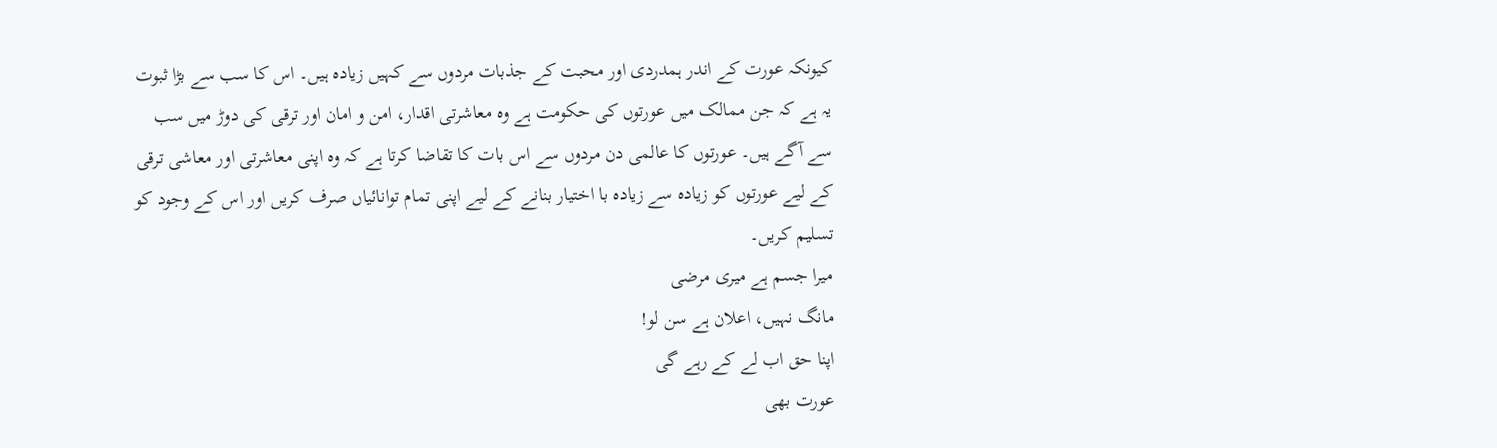کیونکہ عورت کے اندر ہمدردی اور محبت کے جذبات مردوں سے کہیں زیادہ ہیں۔ اس کا سب سے بڑا ثبوت یہ ہے کہ جن ممالک میں عورتوں کی حکومت ہے وہ معاشرتی اقدار، امن و امان اور ترقی کی دوڑ میں سب سے آگے ہیں۔ عورتوں کا عالمی دن مردوں سے اس بات کا تقاضا کرتا ہے کہ وہ اپنی معاشرتی اور معاشی ترقی کے لیے عورتوں کو زیادہ سے زیادہ با اختیار بنانے کے لیے اپنی تمام توانائیاں صرف کریں اور اس کے وجود کو تسلیم کریں۔
میرا جسم ہے میری مرضی
مانگ نہیں، اعلان ہے سن لو!
اپنا حق اب لے کے رہے گی
عورت بھی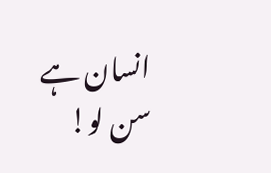انسان ہے سن لو!